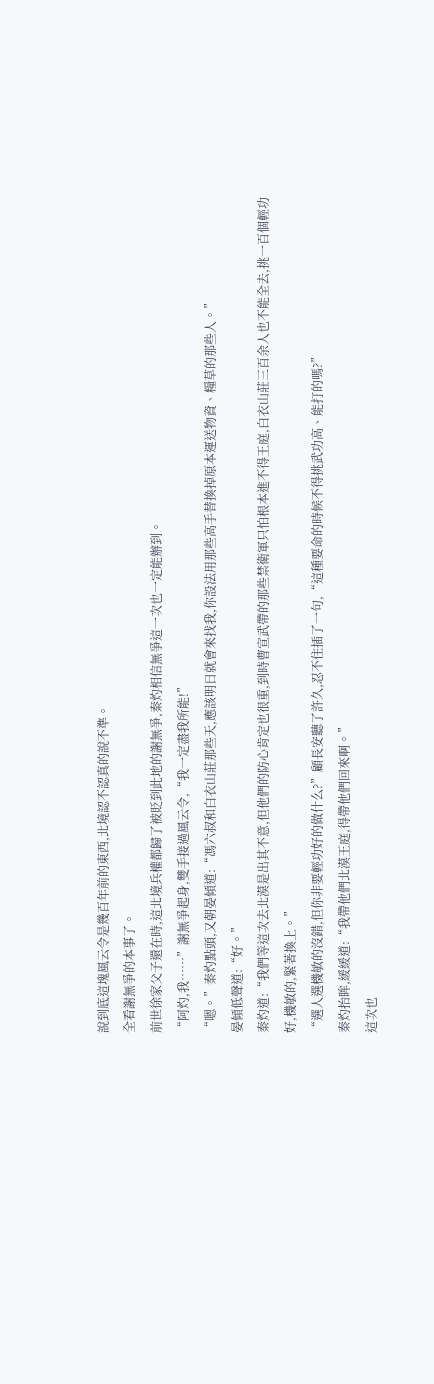說到底這塊風云令是幾百年前的東西,北境認不認真的說不準。
全看謝無爭的本事了。
前世徐家父子還在時,這北境兵權都歸了被貶到此地的謝無爭,秦灼相信無爭這一次也一定能辦到。
“阿灼,我……”謝無爭起身,雙手接過風云令,“我一定盡我所能!”
“嗯。”秦灼點頭,又朝晏傾道:“馮六叔和白衣山莊那些天,應該明日就會來找我,你設法用那些高手替換掉原本運送物資、糧草的那些人。”
晏傾低聲道:“好。”
秦灼道:“我們等這次去北漠是出其不意,但他們的防心肯定也很重,到時曹宣武帶的那些禁衛軍只怕根本進不得王庭,白衣山莊三百余人也不能全去,挑一百個輕功好,機敏的,緊著換上。”
“選人選機敏的沒錯,但你非要輕功好的做什么?”顧長安聽了許久,忍不住插了一句,“這種要命的時候不得挑武功高、能打的嗎?”
秦灼抬眸,緩緩道:“我帶他們北漠王庭,得帶他們回來啊。”
這次也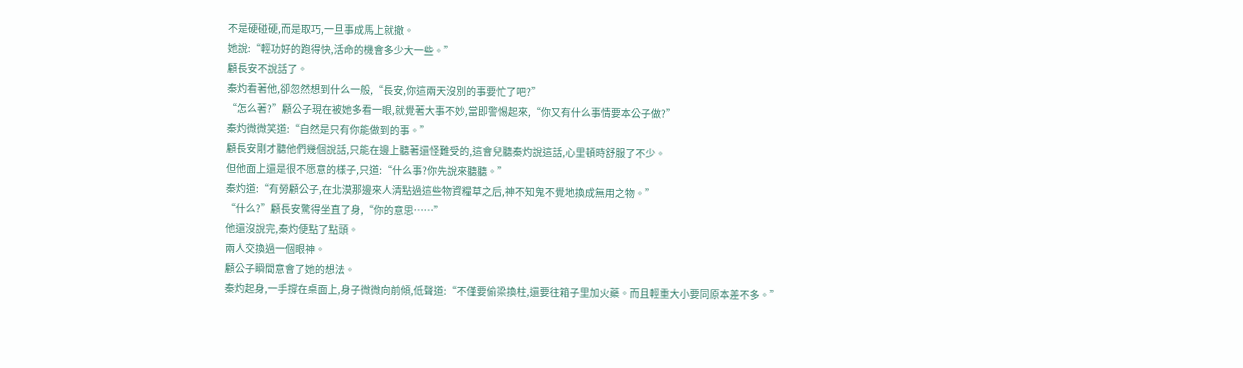不是硬碰硬,而是取巧,一旦事成馬上就撤。
她說:“輕功好的跑得快,活命的機會多少大一些。”
顧長安不說話了。
秦灼看著他,卻忽然想到什么一般,“長安,你這兩天沒別的事要忙了吧?”
“怎么著?”顧公子現在被她多看一眼,就覺著大事不妙,當即警惕起來,“你又有什么事情要本公子做?”
秦灼微微笑道:“自然是只有你能做到的事。”
顧長安剛才聽他們幾個說話,只能在邊上聽著還怪難受的,這會兒聽秦灼說這話,心里頓時舒服了不少。
但他面上還是很不愿意的樣子,只道:“什么事?你先說來聽聽。”
秦灼道:“有勞顧公子,在北漠那邊來人清點過這些物資糧草之后,神不知鬼不覺地換成無用之物。”
“什么?”顧長安驚得坐直了身,“你的意思……”
他還沒說完,秦灼便點了點頭。
兩人交換過一個眼神。
顧公子瞬間意會了她的想法。
秦灼起身,一手撐在桌面上,身子微微向前傾,低聲道:“不僅要偷梁換柱,還要往箱子里加火藥。而且輕重大小要同原本差不多。”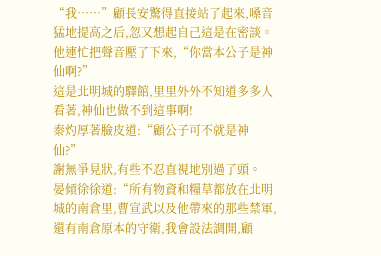“我……”顧長安驚得直接站了起來,嗓音猛地提高之后,忽又想起自己這是在密談。
他連忙把聲音壓了下來,“你當本公子是神仙啊?”
這是北明城的驛館,里里外外不知道多多人看著,神仙也做不到這事啊!
秦灼厚著臉皮道:“顧公子可不就是神仙?”
謝無爭見狀,有些不忍直視地別過了頭。
晏傾徐徐道:“所有物資和糧草都放在北明城的南倉里,曹宣武以及他帶來的那些禁軍,還有南倉原本的守衛,我會設法調開,顧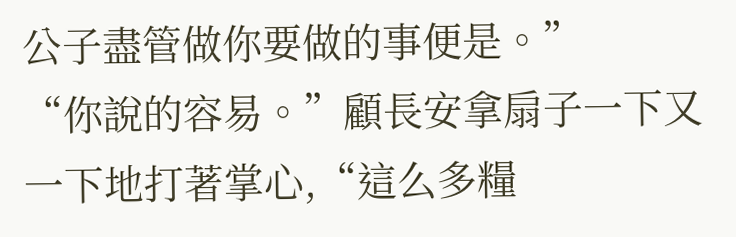公子盡管做你要做的事便是。”
“你說的容易。”顧長安拿扇子一下又一下地打著掌心,“這么多糧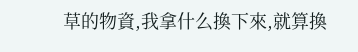草的物資,我拿什么換下來,就算換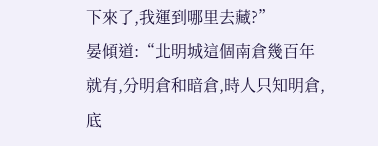下來了,我運到哪里去藏?”
晏傾道:“北明城這個南倉幾百年就有,分明倉和暗倉,時人只知明倉,底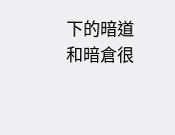下的暗道和暗倉很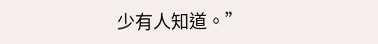少有人知道。”